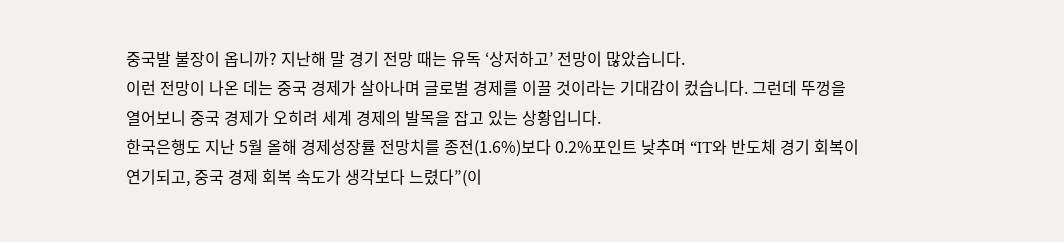중국발 불장이 옵니까? 지난해 말 경기 전망 때는 유독 ‘상저하고’ 전망이 많았습니다.
이런 전망이 나온 데는 중국 경제가 살아나며 글로벌 경제를 이끌 것이라는 기대감이 컸습니다. 그런데 뚜껑을 열어보니 중국 경제가 오히려 세계 경제의 발목을 잡고 있는 상황입니다.
한국은행도 지난 5월 올해 경제성장률 전망치를 종전(1.6%)보다 0.2%포인트 낮추며 “IT와 반도체 경기 회복이 연기되고, 중국 경제 회복 속도가 생각보다 느렸다”(이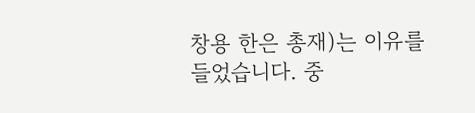창용 한은 총재)는 이유를 들었습니다. 중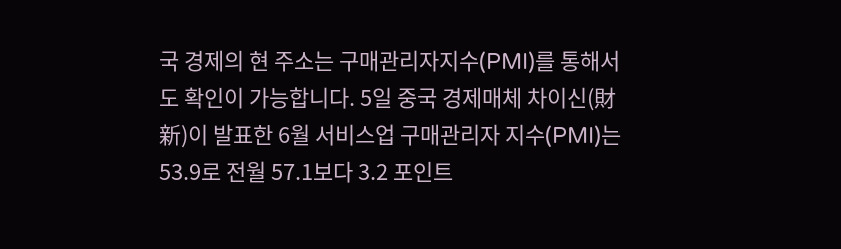국 경제의 현 주소는 구매관리자지수(PMI)를 통해서도 확인이 가능합니다. 5일 중국 경제매체 차이신(財新)이 발표한 6월 서비스업 구매관리자 지수(PMI)는 53.9로 전월 57.1보다 3.2 포인트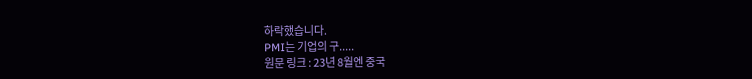하락했습니다.
PMI는 기업의 구.....
원문 링크 : 23년 8월엔 중국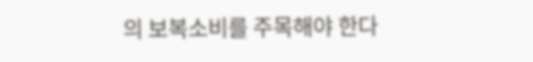의 보복소비를 주목해야 한다